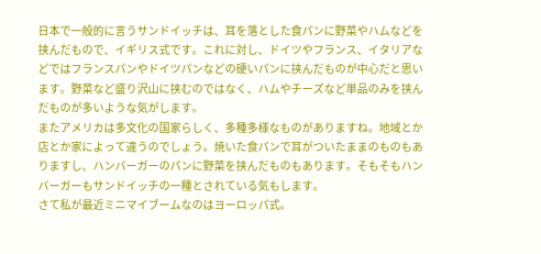日本で一般的に言うサンドイッチは、耳を落とした食パンに野菜やハムなどを挟んだもので、イギリス式です。これに対し、ドイツやフランス、イタリアなどではフランスパンやドイツパンなどの硬いパンに挟んだものが中心だと思います。野菜など盛り沢山に挟むのではなく、ハムやチーズなど単品のみを挟んだものが多いような気がします。
またアメリカは多文化の国家らしく、多種多様なものがありますね。地域とか店とか家によって違うのでしょう。焼いた食パンで耳がついたままのものもありますし、ハンバーガーのパンに野菜を挟んだものもあります。そもそもハンバーガーもサンドイッチの一種とされている気もします。
さて私が最近ミニマイブームなのはヨーロッパ式。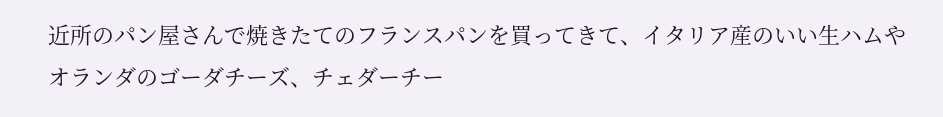近所のパン屋さんで焼きたてのフランスパンを買ってきて、イタリア産のいい生ハムやオランダのゴーダチーズ、チェダーチー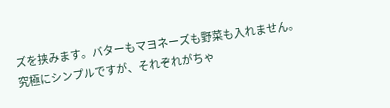ズを挟みます。バターもマヨネーズも野菜も入れません。
究極にシンプルですが、それぞれがちゃ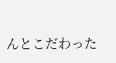んとこだわった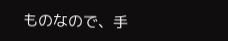ものなので、手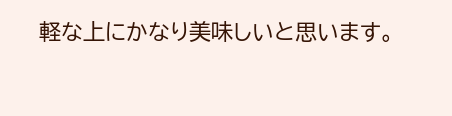軽な上にかなり美味しいと思います。